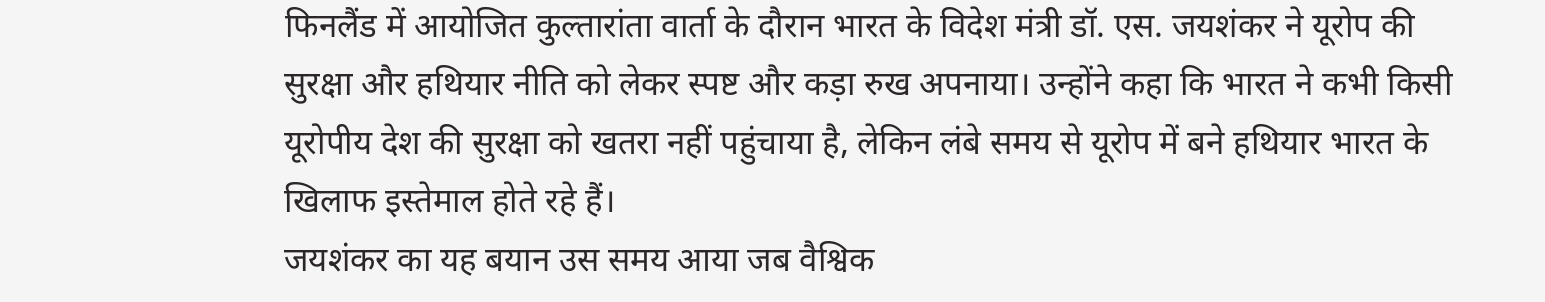फिनलैंड में आयोजित कुल्तारांता वार्ता के दौरान भारत के विदेश मंत्री डॉ. एस. जयशंकर ने यूरोप की सुरक्षा और हथियार नीति को लेकर स्पष्ट और कड़ा रुख अपनाया। उन्होंने कहा कि भारत ने कभी किसी यूरोपीय देश की सुरक्षा को खतरा नहीं पहुंचाया है, लेकिन लंबे समय से यूरोप में बने हथियार भारत के खिलाफ इस्तेमाल होते रहे हैं।
जयशंकर का यह बयान उस समय आया जब वैश्विक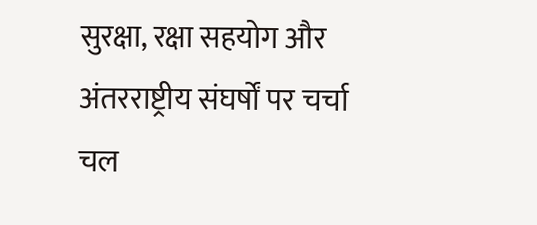सुरक्षा, रक्षा सहयोग और अंतरराष्ट्रीय संघर्षों पर चर्चा चल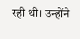रही थी। उन्होंने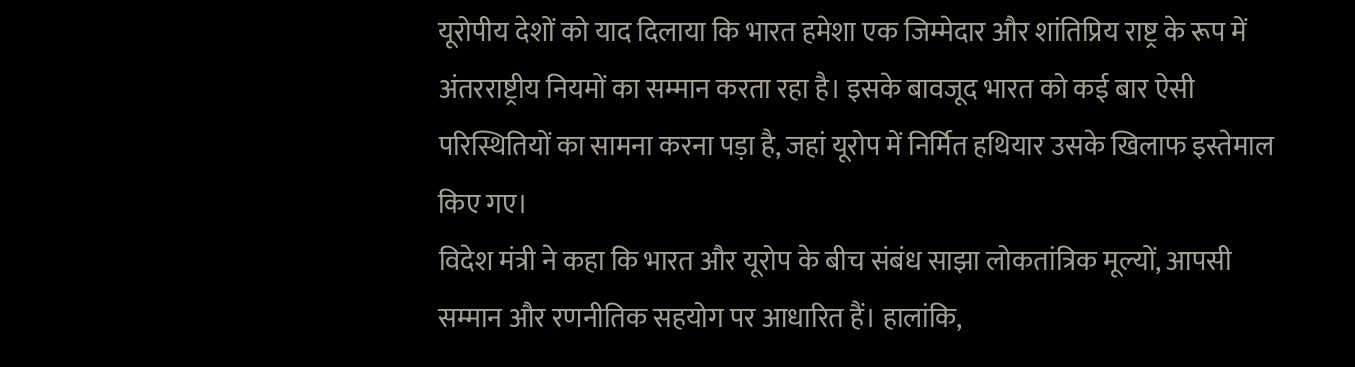यूरोपीय देशों को याद दिलाया कि भारत हमेशा एक जिम्मेदार और शांतिप्रिय राष्ट्र के रूप में अंतरराष्ट्रीय नियमों का सम्मान करता रहा है। इसके बावजूद भारत को कई बार ऐसी परिस्थितियों का सामना करना पड़ा है, जहां यूरोप में निर्मित हथियार उसके खिलाफ इस्तेमाल किए गए।
विदेश मंत्री ने कहा कि भारत और यूरोप के बीच संबंध साझा लोकतांत्रिक मूल्यों, आपसी सम्मान और रणनीतिक सहयोग पर आधारित हैं। हालांकि,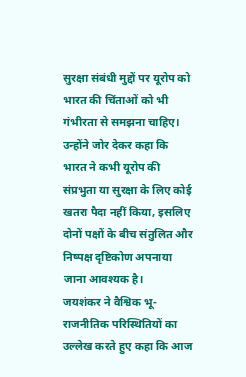सुरक्षा संबंधी मुद्दों पर यूरोप को भारत की चिंताओं को भी गंभीरता से समझना चाहिए। उन्होंने जोर देकर कहा कि भारत ने कभी यूरोप की संप्रभुता या सुरक्षा के लिए कोई खतरा पैदा नहीं किया, इसलिए दोनों पक्षों के बीच संतुलित और निष्पक्ष दृष्टिकोण अपनाया जाना आवश्यक है।
जयशंकर ने वैश्विक भू-राजनीतिक परिस्थितियों का उल्लेख करते हुए कहा कि आज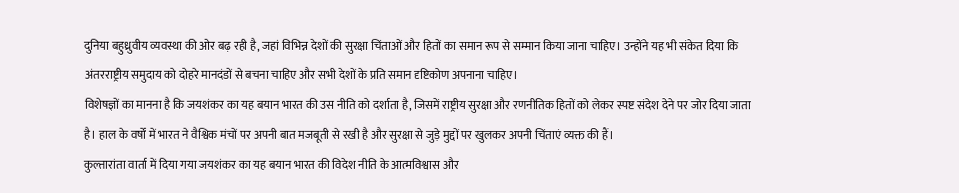दुनिया बहुध्रुवीय व्यवस्था की ओर बढ़ रही है, जहां विभिन्न देशों की सुरक्षा चिंताओं और हितों का समान रूप से सम्मान किया जाना चाहिए। उन्होंने यह भी संकेत दिया कि अंतरराष्ट्रीय समुदाय को दोहरे मानदंडों से बचना चाहिए और सभी देशों के प्रति समान दृष्टिकोण अपनाना चाहिए।
विशेषज्ञों का मानना है कि जयशंकर का यह बयान भारत की उस नीति को दर्शाता है, जिसमें राष्ट्रीय सुरक्षा और रणनीतिक हितों को लेकर स्पष्ट संदेश देने पर जोर दिया जाता है। हाल के वर्षों में भारत ने वैश्विक मंचों पर अपनी बात मजबूती से रखी है और सुरक्षा से जुड़े मुद्दों पर खुलकर अपनी चिंताएं व्यक्त की हैं।
कुल्तारांता वार्ता में दिया गया जयशंकर का यह बयान भारत की विदेश नीति के आत्मविश्वास और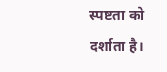स्पष्टता को दर्शाता है।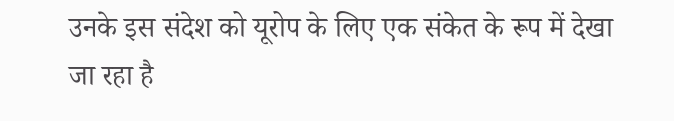उनके इस संदेश को यूरोप के लिए एक संकेत के रूप में देखा जा रहा है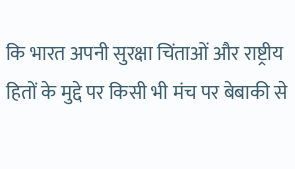कि भारत अपनी सुरक्षा चिंताओं और राष्ट्रीय हितों के मुद्दे पर किसी भी मंच पर बेबाकी से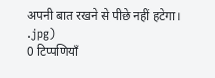अपनी बात रखने से पीछे नहीं हटेगा।
.jpg)
0 टिप्पणियाँ